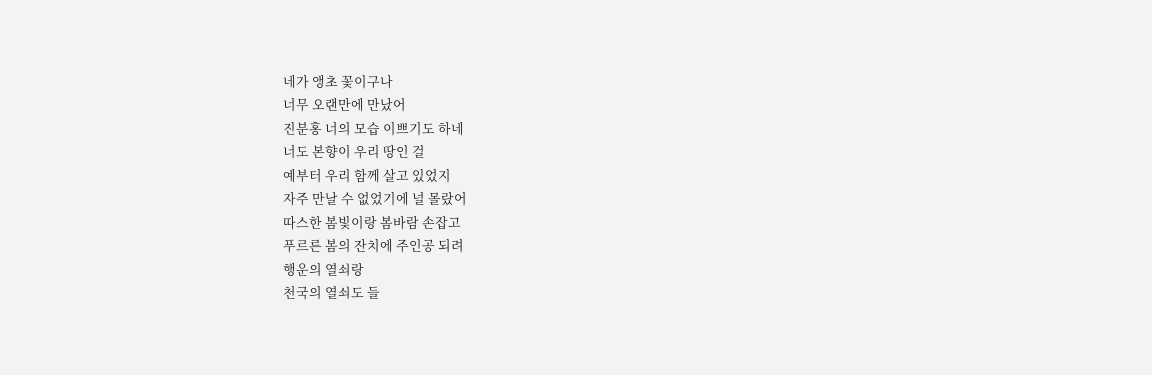네가 앵초 꽃이구나
너무 오랜만에 만났어
진분홍 너의 모습 이쁘기도 하네
너도 본향이 우리 땅인 걸
예부터 우리 함께 살고 있었지
자주 만날 수 없었기에 널 몰랐어
따스한 봄빛이랑 봄바람 손잡고
푸르른 봄의 잔치에 주인공 되려
행운의 열쇠랑
천국의 열쇠도 들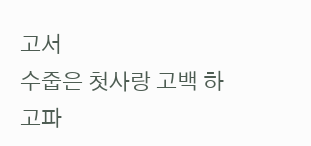고서
수줍은 첫사랑 고백 하고파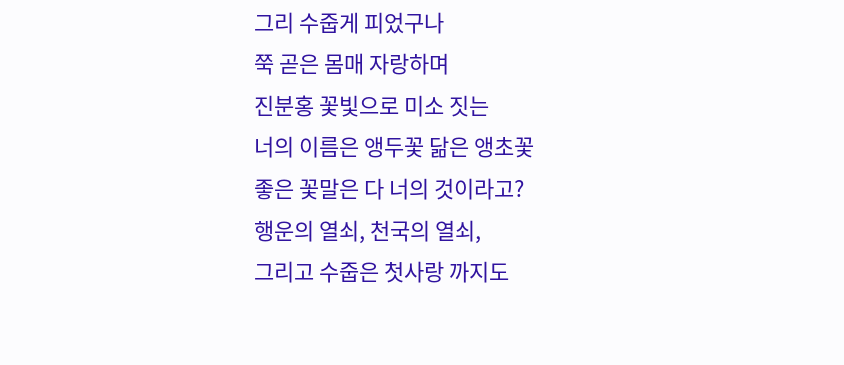그리 수줍게 피었구나
쭉 곧은 몸매 자랑하며
진분홍 꽃빛으로 미소 짓는
너의 이름은 앵두꽃 닮은 앵초꽃
좋은 꽃말은 다 너의 것이라고?
행운의 열쇠, 천국의 열쇠,
그리고 수줍은 첫사랑 까지도